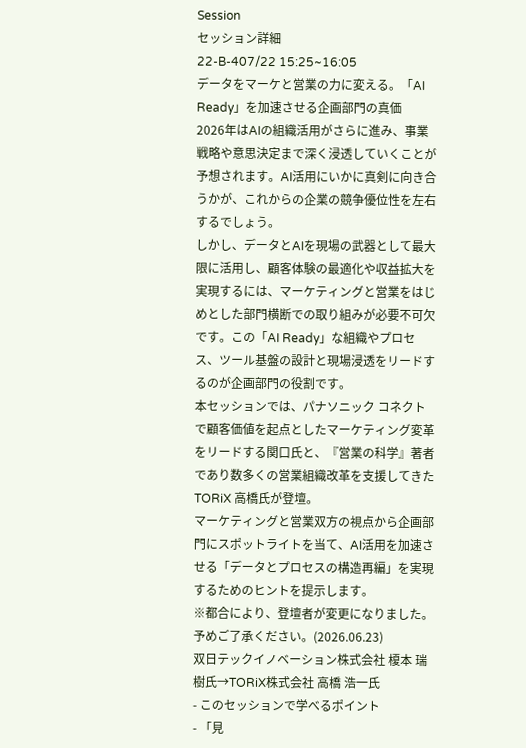Session
セッション詳細
22-B-407/22 15:25~16:05
データをマーケと営業の力に変える。「AI Ready」を加速させる企画部門の真価
2026年はAIの組織活用がさらに進み、事業戦略や意思決定まで深く浸透していくことが予想されます。AI活用にいかに真剣に向き合うかが、これからの企業の競争優位性を左右するでしょう。
しかし、データとAIを現場の武器として最大限に活用し、顧客体験の最適化や収益拡大を実現するには、マーケティングと営業をはじめとした部門横断での取り組みが必要不可欠です。この「AI Ready」な組織やプロセス、ツール基盤の設計と現場浸透をリードするのが企画部門の役割です。
本セッションでは、パナソニック コネクトで顧客価値を起点としたマーケティング変革をリードする関口氏と、『営業の科学』著者であり数多くの営業組織改革を支援してきたTORiX 高橋氏が登壇。
マーケティングと営業双方の視点から企画部門にスポットライトを当て、AI活用を加速させる「データとプロセスの構造再編」を実現するためのヒントを提示します。
※都合により、登壇者が変更になりました。予めご了承ください。(2026.06.23)
双日テックイノベーション株式会社 榎本 瑞樹氏→TORiX株式会社 高橋 浩一氏
- このセッションで学べるポイント
- 「見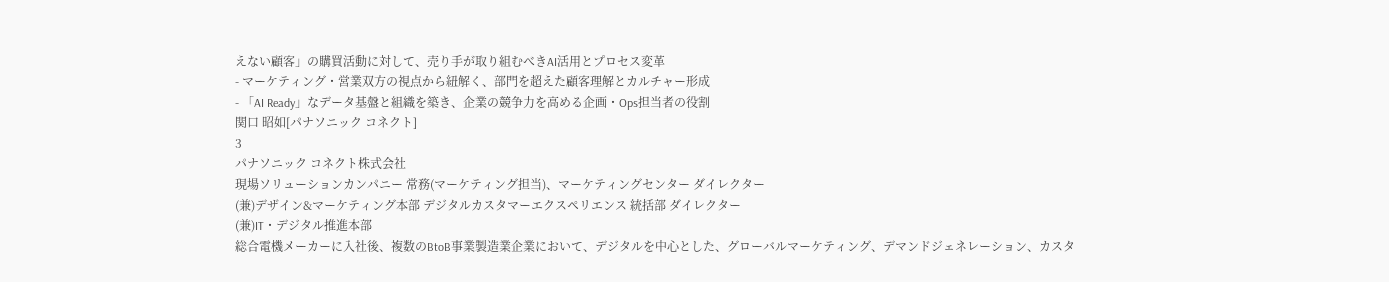えない顧客」の購買活動に対して、売り手が取り組むべきAI活用とプロセス変革
- マーケティング・営業双方の視点から紐解く、部門を超えた顧客理解とカルチャー形成
- 「AI Ready」なデータ基盤と組織を築き、企業の競争力を高める企画・Ops担当者の役割
関口 昭如[パナソニック コネクト]
3
パナソニック コネクト株式会社
現場ソリューションカンパニー 常務(マーケティング担当)、マーケティングセンター ダイレクター
(兼)デザイン&マーケティング本部 デジタルカスタマーエクスペリエンス 統括部 ダイレクター
(兼)IT・デジタル推進本部
総合電機メーカーに入社後、複数のBtoB事業製造業企業において、デジタルを中心とした、グローバルマーケティング、デマンドジェネレーション、カスタ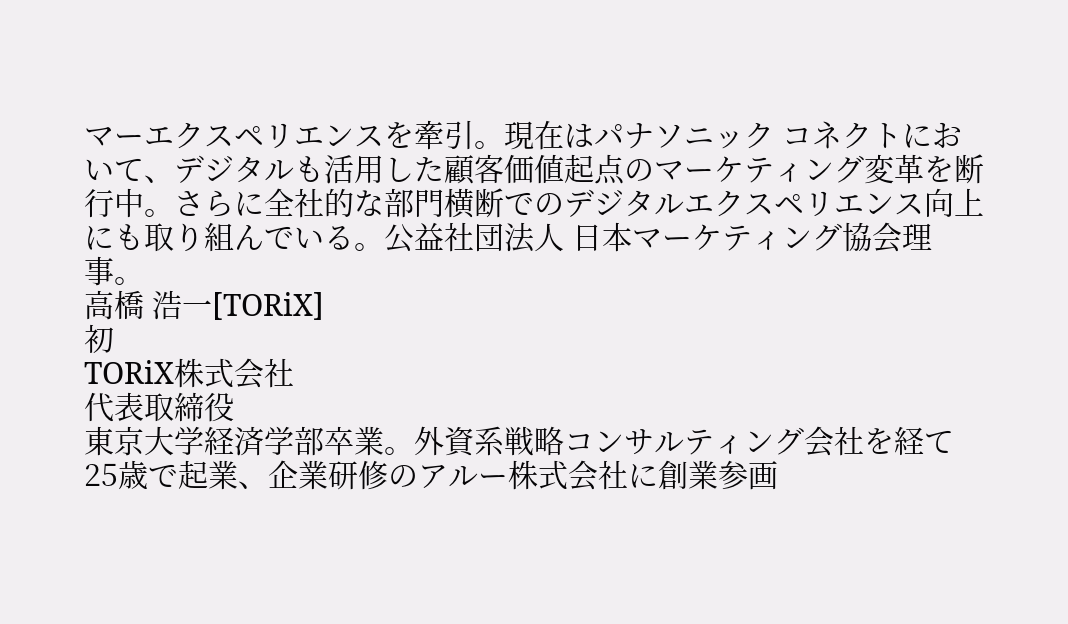マーエクスペリエンスを牽引。現在はパナソニック コネクトにおいて、デジタルも活用した顧客価値起点のマーケティング変革を断行中。さらに全社的な部門横断でのデジタルエクスペリエンス向上にも取り組んでいる。公益社団法人 日本マーケティング協会理事。
高橋 浩一[TORiX]
初
TORiX株式会社
代表取締役
東京大学経済学部卒業。外資系戦略コンサルティング会社を経て25歳で起業、企業研修のアルー株式会社に創業参画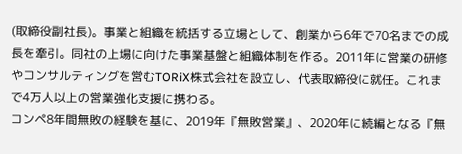(取締役副社長)。事業と組織を統括する立場として、創業から6年で70名までの成長を牽引。同社の上場に向けた事業基盤と組織体制を作る。2011年に営業の研修やコンサルティングを営むTORiX株式会社を設立し、代表取締役に就任。これまで4万人以上の営業強化支援に携わる。
コンペ8年間無敗の経験を基に、2019年『無敗営業』、2020年に続編となる『無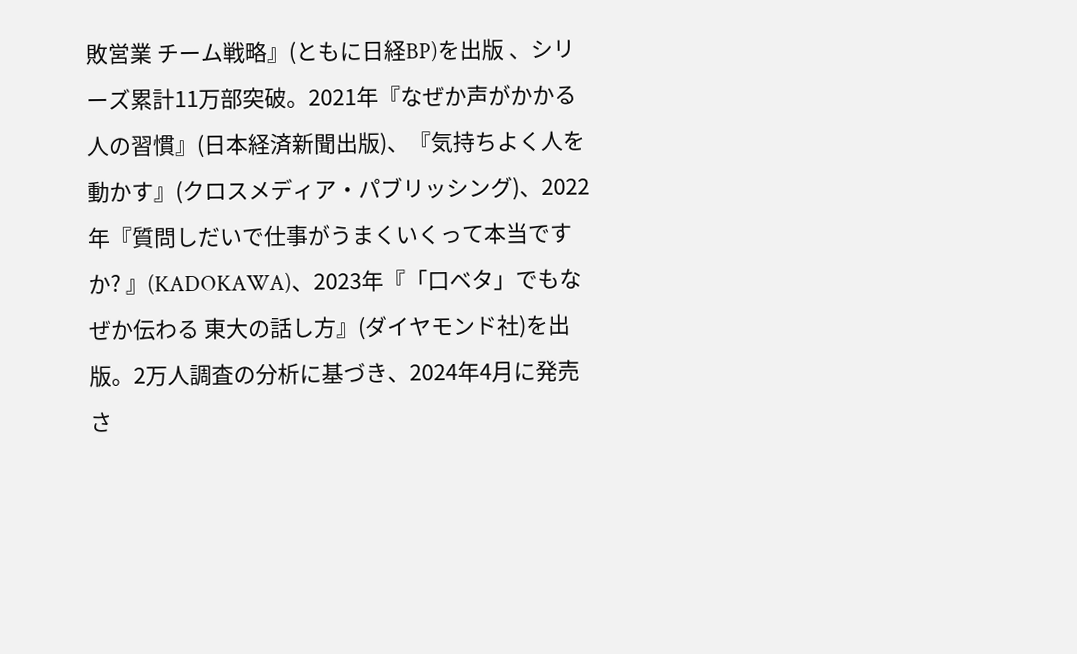敗営業 チーム戦略』(ともに日経BP)を出版 、シリーズ累計11万部突破。2021年『なぜか声がかかる人の習慣』(日本経済新聞出版)、『気持ちよく人を動かす』(クロスメディア・パブリッシング)、2022年『質問しだいで仕事がうまくいくって本当ですか? 』(KADOKAWA)、2023年『「口ベタ」でもなぜか伝わる 東大の話し方』(ダイヤモンド社)を出版。2万人調査の分析に基づき、2024年4月に発売さ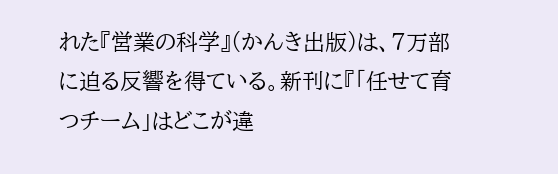れた『営業の科学』(かんき出版)は、7万部に迫る反響を得ている。新刊に『「任せて育つチーム」はどこが違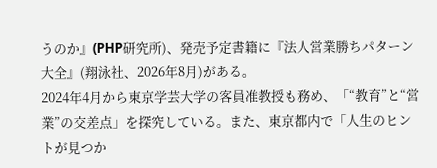うのか』(PHP研究所)、発売予定書籍に『法人営業勝ちパターン大全』(翔泳社、2026年8月)がある。
2024年4月から東京学芸大学の客員准教授も務め、「“教育”と“営業”の交差点」を探究している。また、東京都内で「人生のヒントが見つか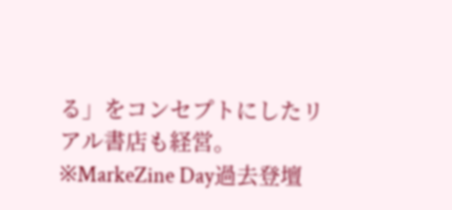る」をコンセプトにしたリアル書店も経営。
※MarkeZine Day過去登壇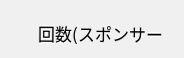回数(スポンサー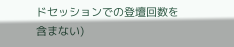ドセッションでの登壇回数を含まない)